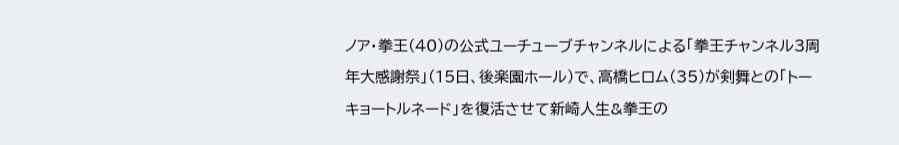ノア・拳王(40)の公式ユーチューブチャンネルによる「拳王チャンネル3周年大感謝祭」(15日、後楽園ホール)で、高橋ヒロム(35)が剣舞との「トーキョートルネード」を復活させて新崎人生&拳王の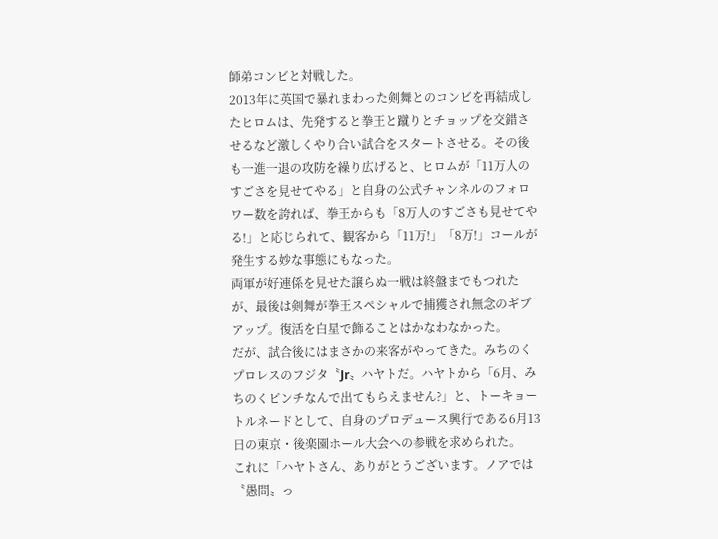師弟コンビと対戦した。
2013年に英国で暴れまわった剣舞とのコンビを再結成したヒロムは、先発すると拳王と蹴りとチョップを交錯させるなど激しくやり合い試合をスタートさせる。その後も一進一退の攻防を繰り広げると、ヒロムが「11万人のすごさを見せてやる」と自身の公式チャンネルのフォロワー数を誇れば、拳王からも「8万人のすごさも見せてやる!」と応じられて、観客から「11万!」「8万!」コールが発生する妙な事態にもなった。
両軍が好連係を見せた譲らぬ一戦は終盤までもつれたが、最後は剣舞が拳王スペシャルで捕獲され無念のギブアップ。復活を白星で飾ることはかなわなかった。
だが、試合後にはまさかの来客がやってきた。みちのくプロレスのフジタ〝Jr〟ハヤトだ。ハヤトから「6月、みちのくピンチなんで出てもらえません?」と、トーキョートルネードとして、自身のプロデュース興行である6月13日の東京・後楽園ホール大会への参戦を求められた。
これに「ハヤトさん、ありがとうございます。ノアでは〝愚問〟っ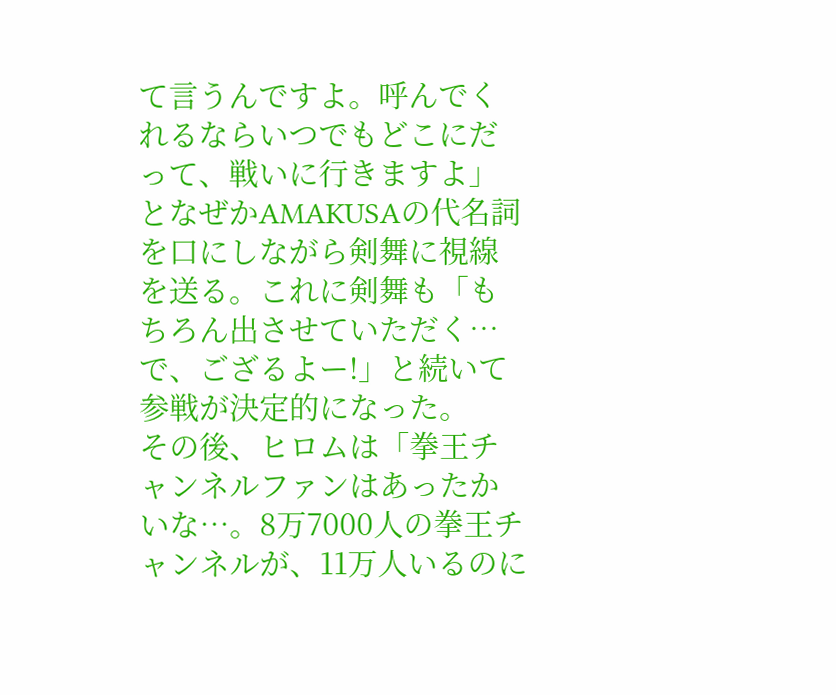て言うんですよ。呼んでくれるならいつでもどこにだって、戦いに行きますよ」となぜかAMAKUSAの代名詞を口にしながら剣舞に視線を送る。これに剣舞も「もちろん出させていただく…で、ござるよー!」と続いて参戦が決定的になった。
その後、ヒロムは「拳王チャンネルファンはあったかいな…。8万7000人の拳王チャンネルが、11万人いるのに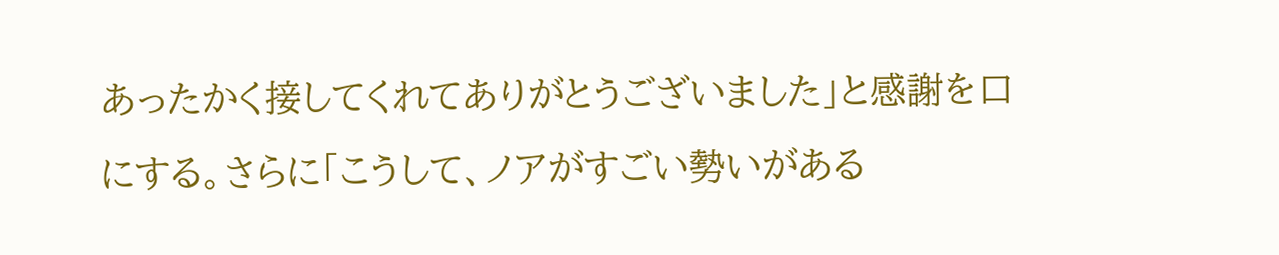あったかく接してくれてありがとうございました」と感謝を口にする。さらに「こうして、ノアがすごい勢いがある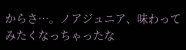からさ…。ノアジュニア、味わってみたくなっちゃったな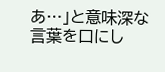あ…」と意味深な言葉を口にし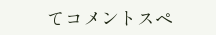てコメントスペ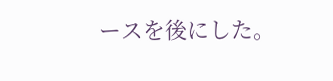ースを後にした。